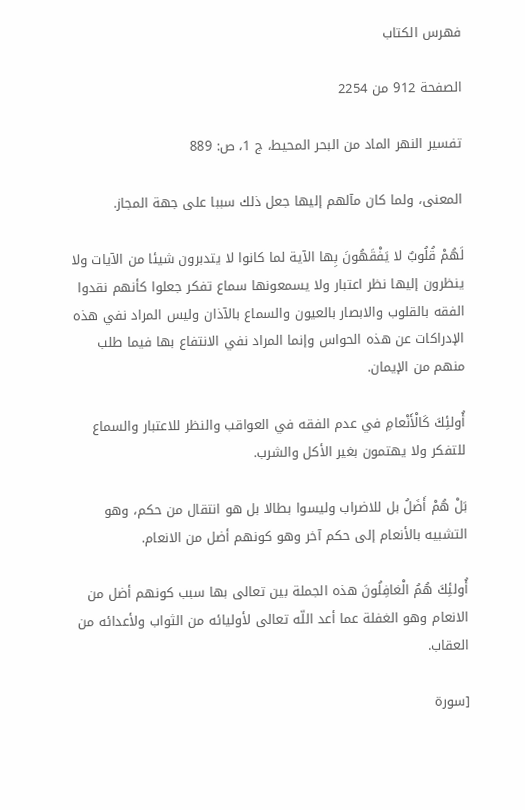فهرس الكتاب

الصفحة 912 من 2254

تفسير النهر الماد من البحر المحيط، ج 1، ص: 889

المعنى، ولما كان مآلهم إليها جعل ذلك سببا على جهة المجاز.

لَهُمْ قُلُوبٌ لا يَفْقَهُونَ بِها الآية لما كانوا لا يتدبرون شيئا من الآيات ولا ينظرون إليها نظر اعتبار ولا يسمعونها سماع تفكر جعلوا كأنهم نقدوا الفقه بالقلوب والابصار بالعيون والسماع بالآذان وليس المراد نفي هذه الإدراكات عن هذه الحواس وإنما المراد نفي الانتفاع بها فيما طلب منهم من الإيمان.

أُولئِكَ كَالْأَنْعامِ في عدم الفقه في العواقب والنظر للاعتبار والسماع للتفكر ولا يهتمون بغير الأكل والشرب.

بَلْ هُمْ أَضَلُ بل للاضراب وليسوا بطالا بل هو انتقال من حكم، وهو التشبيه بالأنعام إلى حكم آخر وهو كونهم أضل من الانعام.

أُولئِكَ هُمُ الْغافِلُونَ هذه الجملة بين تعالى بها سبب كونهم أضل من الانعام وهو الغفلة عما أعد اللّه تعالى لأوليائه من الثواب ولأعدائه من العقاب.

[سورة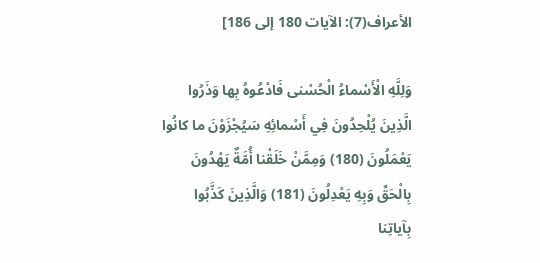الأعراف(7): الآيات 180 إلى 186]

وَلِلَّهِ الْأَسْماءُ الْحُسْنى فَادْعُوهُ بِها وَذَرُوا الَّذِينَ يُلْحِدُونَ فِي أَسْمائِهِ سَيُجْزَوْنَ ما كانُوا يَعْمَلُونَ (180) وَمِمَّنْ خَلَقْنا أُمَّةٌ يَهْدُونَ بِالْحَقِّ وَبِهِ يَعْدِلُونَ (181) وَالَّذِينَ كَذَّبُوا بِآياتِنا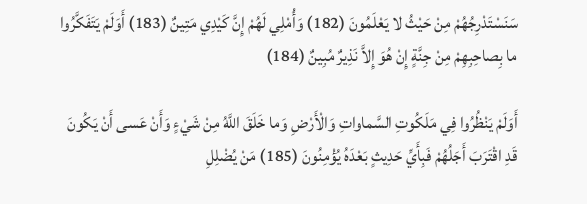سَنَسْتَدْرِجُهُمْ مِنْ حَيْثُ لا يَعْلَمُونَ (182) وَأُمْلِي لَهُمْ إِنَّ كَيْدِي مَتِينٌ (183) أَوَلَمْ يَتَفَكَّرُوا ما بِصاحِبِهِمْ مِنْ جِنَّةٍ إِنْ هُوَ إِلاَّ نَذِيرٌ مُبِينٌ (184)

أَوَلَمْ يَنْظُرُوا فِي مَلَكُوتِ السَّماواتِ وَالْأَرْضِ وَما خَلَقَ اللَّهُ مِنْ شَيْءٍ وَأَنْ عَسى أَنْ يَكُونَ قَدِ اقْتَرَبَ أَجَلُهُمْ فَبِأَيِّ حَدِيثٍ بَعْدَهُ يُؤْمِنُونَ (185) مَنْ يُضْلِلِ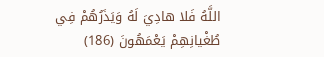اللَّهُ فَلا هادِيَ لَهُ وَيَذَرُهُمْ فِي طُغْيانِهِمْ يَعْمَهُونَ (186)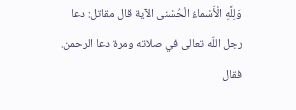وَلِلَّهِ الْأَسْماءُ الْحُسْنى الآية قال مقاتل: دعا رجل اللّه تعالى في صلاته ومرة دعا الرحمن. فقال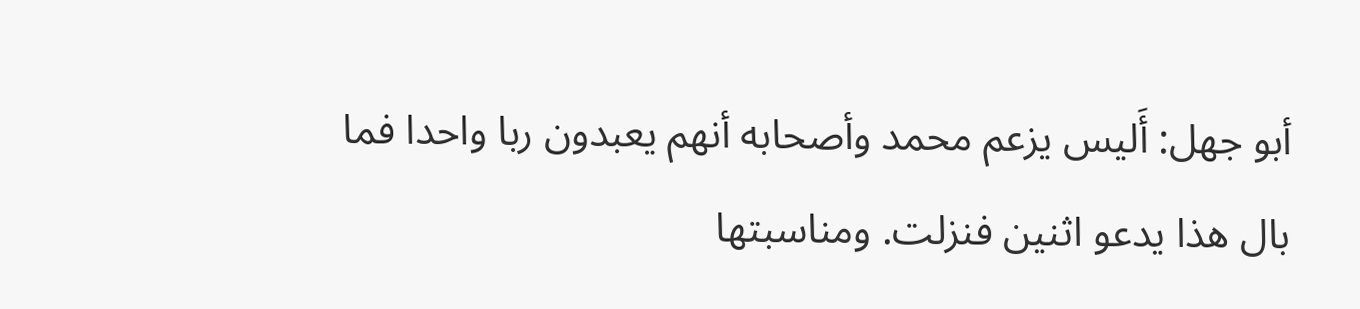أبو جهل: أَليس يزعم محمد وأصحابه أنهم يعبدون ربا واحدا فما بال هذا يدعو اثنين فنزلت. ومناسبتها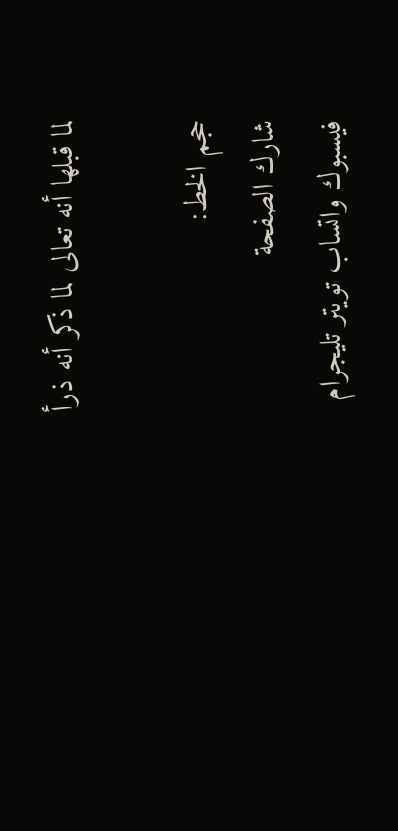لما قبلها أنه تعالى لما ذكر أنه ذرأ

حجم الخط:
شارك الصفحة
فيسبوك واتساب تويتر تليجرام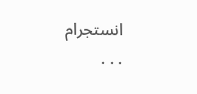انستجرام
. . .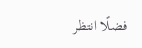فضلًا انتظر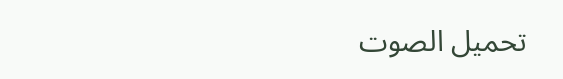تحميل الصوت